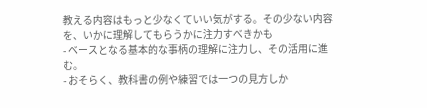教える内容はもっと少なくていい気がする。その少ない内容を、いかに理解してもらうかに注力すべきかも
- ベースとなる基本的な事柄の理解に注力し、その活用に進む。
- おそらく、教科書の例や練習では一つの見方しか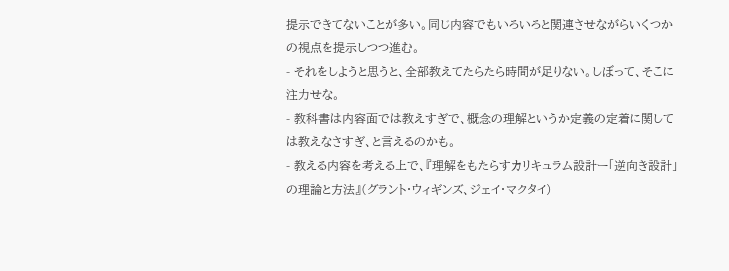提示できてないことが多い。同じ内容でもいろいろと関連させながらいくつかの視点を提示しつつ進む。
- それをしようと思うと、全部教えてたらたら時間が足りない。しぼって、そこに注力せな。
- 教科書は内容面では教えすぎで、概念の理解というか定義の定着に関しては教えなさすぎ、と言えるのかも。
- 教える内容を考える上で、『理解をもたらすカリキュラム設計ー「逆向き設計」の理論と方法』(グラント・ウィギンズ、ジェイ・マクタイ)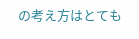の考え方はとても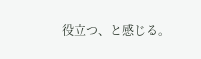役立つ、と感じる。